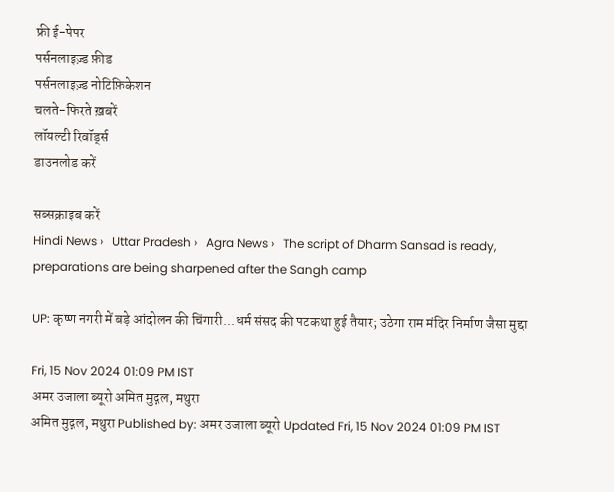फ्री ई-पेपर
पर्सनलाइज़्ड फ़ीड
पर्सनलाइज़्ड नोटिफ़िकेशन
चलते-फिरते ख़बरें
लॉयल्टी रिवॉर्ड्स
डाउनलोड करें

सब्सक्राइब करें
Hindi News ›   Uttar Pradesh ›   Agra News ›   The script of Dharm Sansad is ready, preparations are being sharpened after the Sangh camp

UP: कृष्ण नगरी में बड़े आंदोलन की चिंगारी...धर्म संसद की पटकथा हुई तैयार; उठेगा राम मंदिर निर्माण जैसा मुद्दा

Fri, 15 Nov 2024 01:09 PM IST
अमर उजाला ब्यूरो अमित मुद्गल, मथुरा
अमित मुद्गल, मथुरा Published by: अमर उजाला ब्यूरो Updated Fri, 15 Nov 2024 01:09 PM IST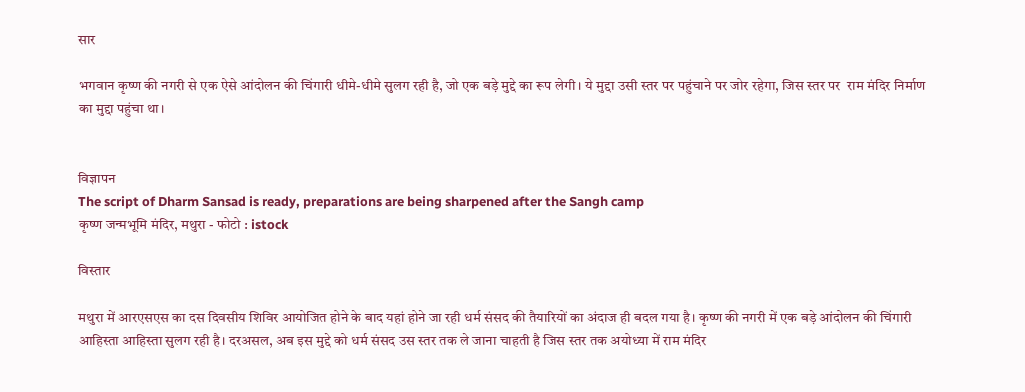सार

भगवान कृष्ण की नगरी से एक ऐसे आंदोलन की चिंगारी धीमे-धीमे सुलग रही है, जो एक बड़े मुद्दे का रूप लेगी। ये मुद्दा उसी स्तर पर पहुंचाने पर जोर रहेगा, जिस स्तर पर  राम मंदिर निर्माण का मुद्दा पहुंचा था।


विज्ञापन
The script of Dharm Sansad is ready, preparations are being sharpened after the Sangh camp
कृष्ण जन्मभूमि मंदिर, मथुरा - फोटो : istock

विस्तार

मथुरा में आरएसएस का दस दिवसीय शिविर आयोजित होने के बाद यहां होने जा रही धर्म संसद की तैयारियों का अंदाज ही बदल गया है। कृष्ण की नगरी में एक बड़े आंदोलन की चिंगारी आहिस्ता आहिस्ता सुलग रही है। दरअसल, अब इस मुद्दे को धर्म संसद उस स्तर तक ले जाना चाहती है जिस स्तर तक अयोध्या में राम मंदिर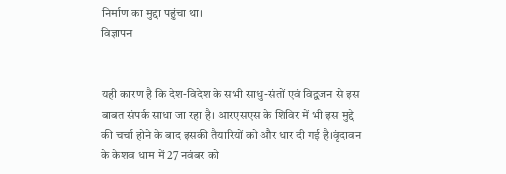निर्माण का मुद्दा पहुंचा था।
विज्ञापन


यही कारण है कि देश-विदेश के सभी साधु-संतों एवं विद्वजन से इस बाबत संपर्क साधा जा रहा है। आरएसएस के शिविर में भी इस मुद्दे की चर्चा होने के बाद इसकी तैयारियों को और धार दी गई है।वृंदावन के केशव धाम में 27 नवंबर को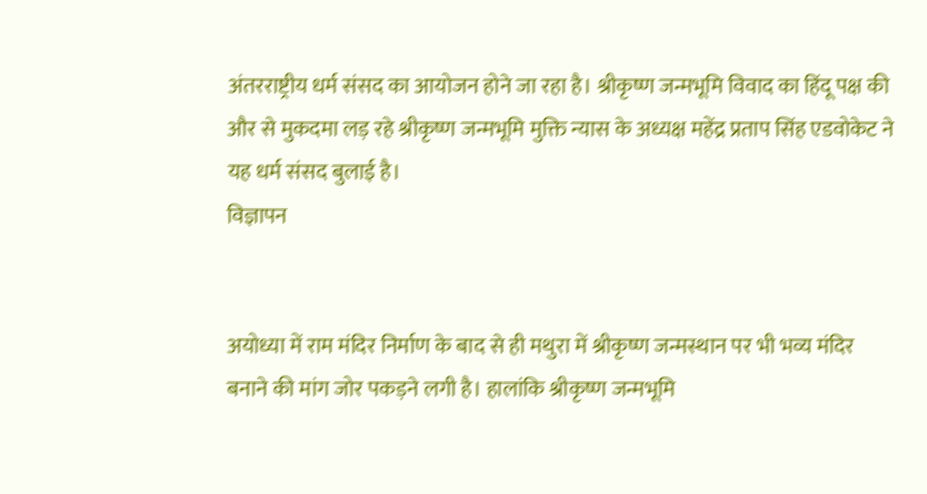अंतरराष्ट्रीय धर्म संसद का आयोजन होने जा रहा है। श्रीकृष्ण जन्मभूमि विवाद का हिंदू पक्ष की और से मुकदमा लड़ रहे श्रीकृष्ण जन्मभूमि मुक्ति न्यास के अध्यक्ष महेंद्र प्रताप सिंह एडवोकेट ने यह धर्म संसद बुलाई है।
विज्ञापन


अयोध्या में राम मंदिर निर्माण के बाद से ही मथुरा में श्रीकृष्ण जन्मस्थान पर भी भव्य मंदिर बनाने की मांग जोर पकड़ने लगी है। हालांकि श्रीकृष्ण जन्मभूमि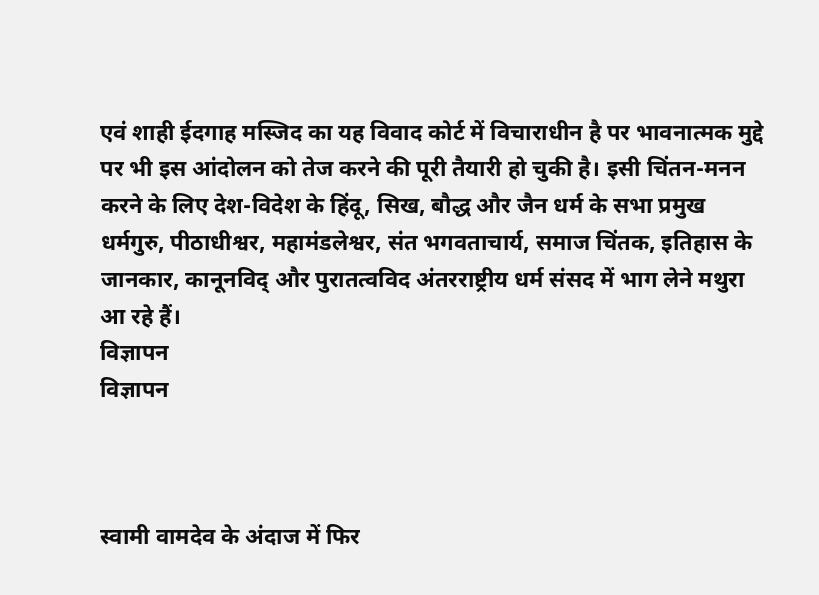एवं शाही ईदगाह मस्जिद का यह विवाद कोर्ट में विचाराधीन है पर भावनात्मक मुद्दे पर भी इस आंदोलन को तेज करने की पूरी तैयारी हो चुकी है। इसी चिंतन-मनन करने के लिए देश-विदेश के हिंदू, सिख, बौद्ध और जैन धर्म के सभा प्रमुख धर्मगुरु, पीठाधीश्वर, महामंडलेश्वर, संत भगवताचार्य, समाज चिंतक, इतिहास के जानकार, कानूनविद् और पुरातत्वविद अंतरराष्ट्रीय धर्म संसद में भाग लेने मथुरा आ रहे हैं।
विज्ञापन
विज्ञापन



स्वामी वामदेव के अंदाज में फिर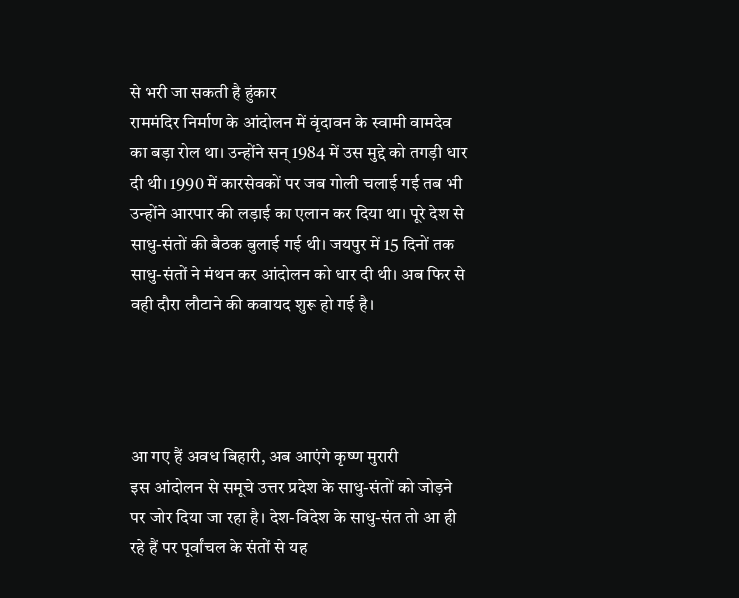से भरी जा सकती है हुंकार
राममंदिर निर्माण के आंदोलन में वृंदावन के स्वामी वामदेव का बड़ा रोल था। उन्होंने सन् 1984 में उस मुद्दे को तगड़ी धार दी थी। 1990 में कारसेवकों पर जब गोली चलाई गई तब भी उन्होंने आरपार की लड़ाई का एलान कर दिया था। पूरे देश से साधु-संतों की बैठक बुलाई गई थी। जयपुर में 15 दिनों तक साधु-संतों ने मंथन कर आंदोलन को धार दी थी। अब फिर से वही दौरा लौटाने की कवायद शुरू हो गई है।




आ गए हैं अवध बिहारी, अब आएंगे कृष्ण मुरारी
इस आंदोलन से समूचे उत्तर प्रदेश के साधु-संतों को जोड़ने पर जोर दिया जा रहा है। देश-विदेश के साधु-संत तो आ ही रहे हैं पर पूर्वांचल के संतों से यह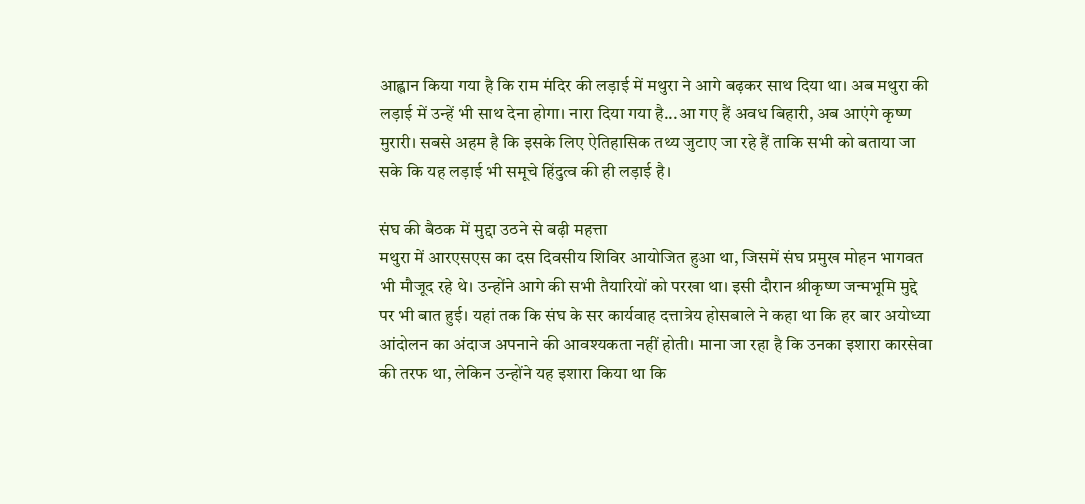आह्वान किया गया है कि राम मंदिर की लड़ाई में मथुरा ने आगे बढ़कर साथ दिया था। अब मथुरा की लड़ाई में उन्हें भी साथ देना होगा। नारा दिया गया है...आ गए हैं अवध बिहारी, अब आएंगे कृष्ण मुरारी। सबसे अहम है कि इसके लिए ऐतिहासिक तथ्य जुटाए जा रहे हैं ताकि सभी को बताया जा सके कि यह लड़ाई भी समूचे हिंदुत्व की ही लड़ाई है।

संघ की बैठक में मुद्दा उठने से बढ़ी महत्ता
मथुरा में आरएसएस का दस दिवसीय शिविर आयोजित हुआ था, जिसमें संघ प्रमुख मोहन भागवत भी मौजूद रहे थे। उन्होंने आगे की सभी तैयारियों को परखा था। इसी दौरान श्रीकृष्ण जन्मभूमि मुद्दे पर भी बात हुई। यहां तक कि संघ के सर कार्यवाह दत्तात्रेय होसबाले ने कहा था कि हर बार अयोध्या आंदोलन का अंदाज अपनाने की आवश्यकता नहीं होती। माना जा रहा है कि उनका इशारा कारसेवा की तरफ था, लेकिन उन्होंने यह इशारा किया था कि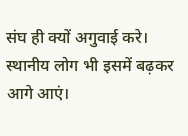संघ ही क्यों अगुवाई करे। स्थानीय लोग भी इसमें बढ़कर आगे आएं।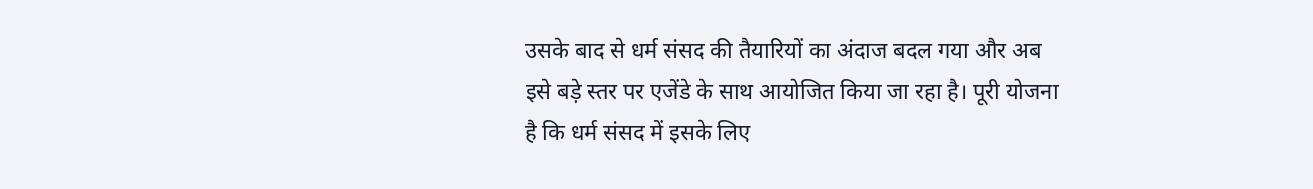उसके बाद से धर्म संसद की तैयारियों का अंदाज बदल गया और अब इसे बड़े स्तर पर एजेंडे के साथ आयोजित किया जा रहा है। पूरी योजना है कि धर्म संसद में इसके लिए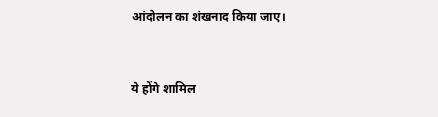आंदोलन का शंखनाद किया जाए।


ये होंगे शामिल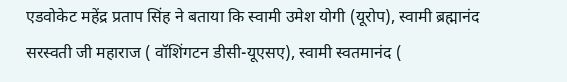एडवोकेट महेंद्र प्रताप सिंह ने बताया कि स्वामी उमेश योगी (यूरोप), स्वामी ब्रह्मानंद सरस्वती जी महाराज ( वॉशिंगटन डीसी-यूएसए), स्वामी स्वतमानंद (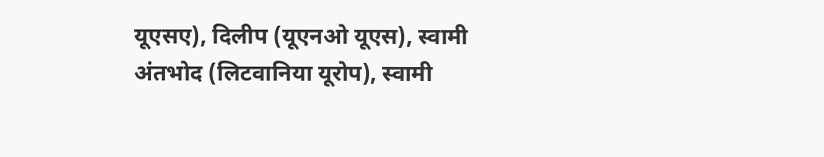यूएसए), दिलीप (यूएनओ यूएस), स्वामी अंतभोद (लिटवानिया यूरोप), स्वामी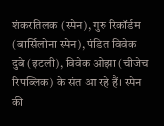शंकरतिलक (स्पेन), गुरु रिकॉर्डम (बार्सिलोना स्पेन), पंडित विवेक दुबे (इटली), विवेक ओझा (चीजेच रिपब्लिक) के संत आ रहे हैं। स्पेन की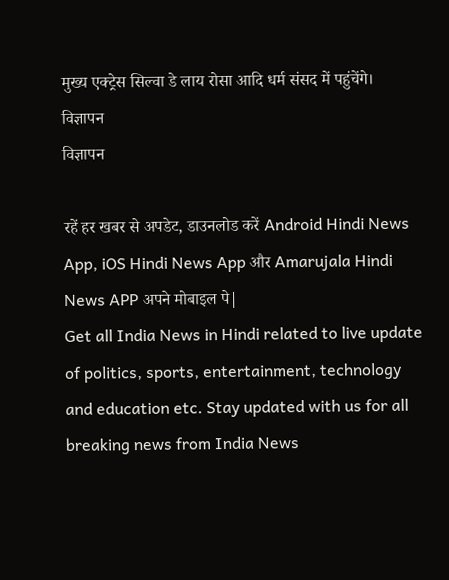मुख्य एक्ट्रेस सिल्वा डे लाय रोसा आदि धर्म संसद में पहुंचेंगे।
विज्ञापन
विज्ञापन

रहें हर खबर से अपडेट, डाउनलोड करें Android Hindi News App, iOS Hindi News App और Amarujala Hindi News APP अपने मोबाइल पे|
Get all India News in Hindi related to live update of politics, sports, entertainment, technology and education etc. Stay updated with us for all breaking news from India News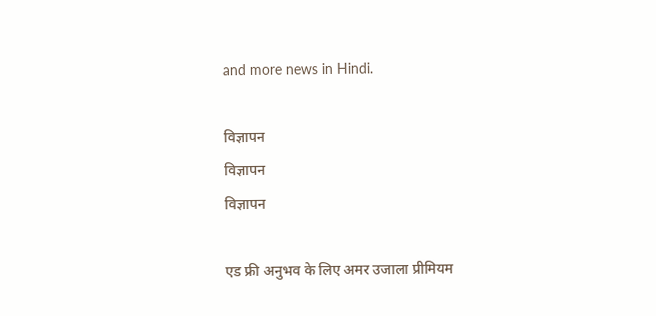and more news in Hindi.

विज्ञापन
विज्ञापन
विज्ञापन

एड फ्री अनुभव के लिए अमर उजाला प्रीमियम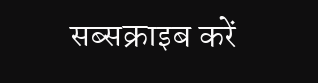सब्सक्राइब करें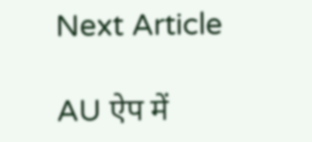Next Article

AU ऐप में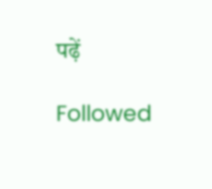पढ़ें

Followed